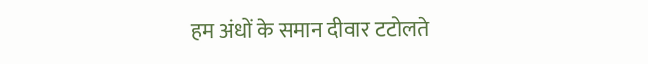हम अंधों के समान दीवार टटोलते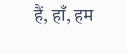हैं, हाँ, हम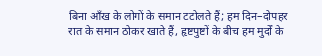बिना आँख के लोगों के समान टटोलते हैं; हम दिन–दोपहर रात के समान ठोकर खाते हैं, हृष्टपुष्टों के बीच हम मुर्दों के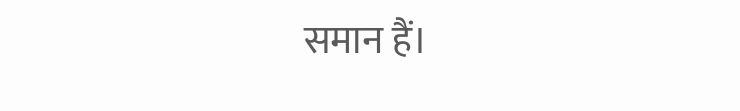समान हैं।